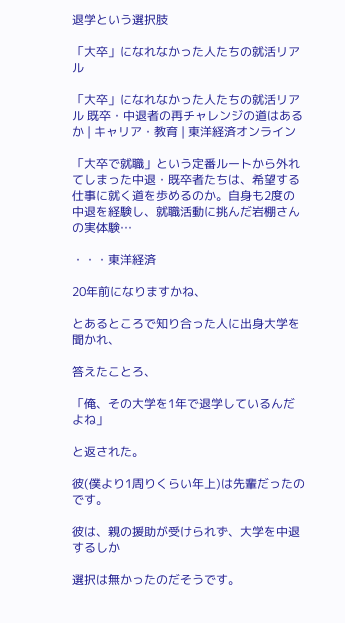退学という選択肢

「大卒」になれなかった人たちの就活リアル

「大卒」になれなかった人たちの就活リアル 既卒・中退者の再チャレンジの道はあるか | キャリア・教育 | 東洋経済オンライン

「大卒で就職」という定番ルートから外れてしまった中退・既卒者たちは、希望する仕事に就く道を歩めるのか。自身も2度の中退を経験し、就職活動に挑んだ岩棚さんの実体験…

・・・東洋経済

20年前になりますかね、

とあるところで知り合った人に出身大学を聞かれ、

答えたことろ、

「俺、その大学を1年で退学しているんだよね」

と返された。

彼(僕より1周りくらい年上)は先輩だったのです。

彼は、親の援助が受けられず、大学を中退するしか

選択は無かったのだそうです。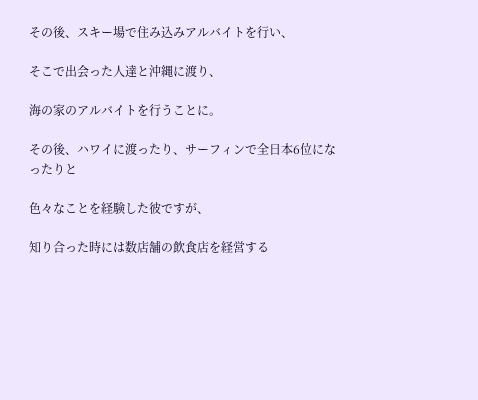その後、スキー場で住み込みアルバイトを行い、

そこで出会った人達と沖縄に渡り、

海の家のアルバイトを行うことに。

その後、ハワイに渡ったり、サーフィンで全日本6位になったりと

色々なことを経験した彼ですが、

知り合った時には数店舗の飲食店を経営する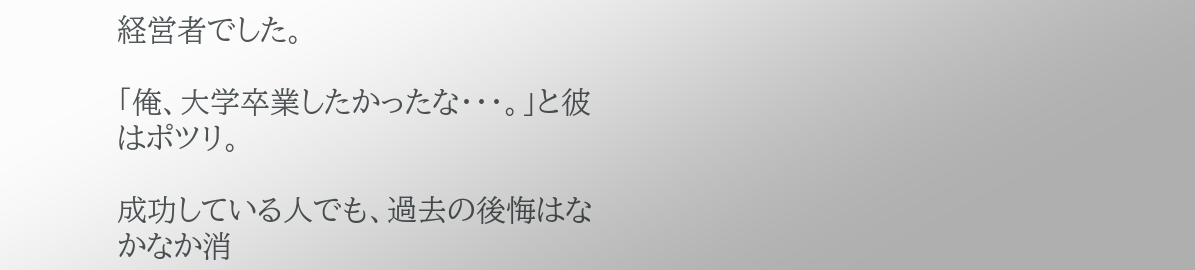経営者でした。

「俺、大学卒業したかったな・・・。」と彼はポツリ。

成功している人でも、過去の後悔はなかなか消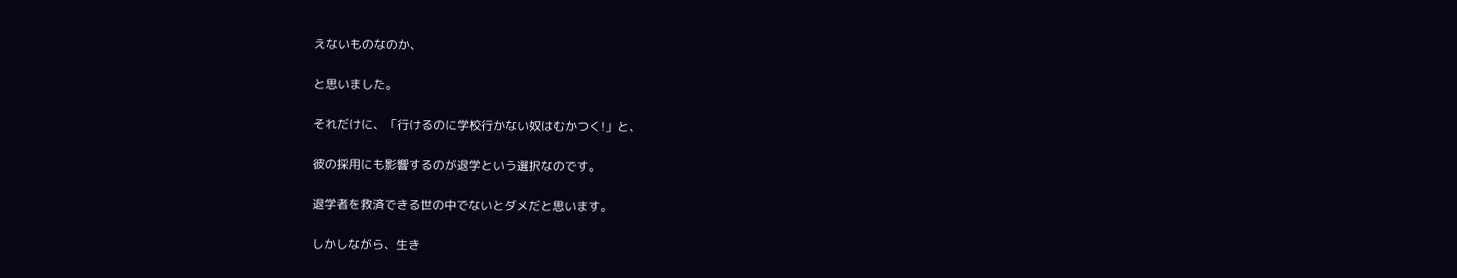えないものなのか、

と思いました。

それだけに、「行けるのに学校行かない奴はむかつく!」と、

彼の採用にも影響するのが退学という選択なのです。

退学者を救済できる世の中でないとダメだと思います。

しかしながら、生き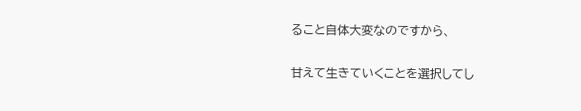ること自体大変なのですから、

甘えて生きていくことを選択してし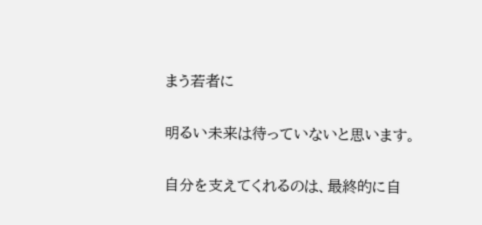まう若者に

明るい未来は待っていないと思います。

自分を支えてくれるのは、最終的に自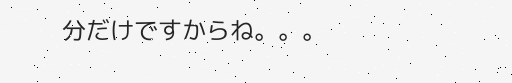分だけですからね。。。